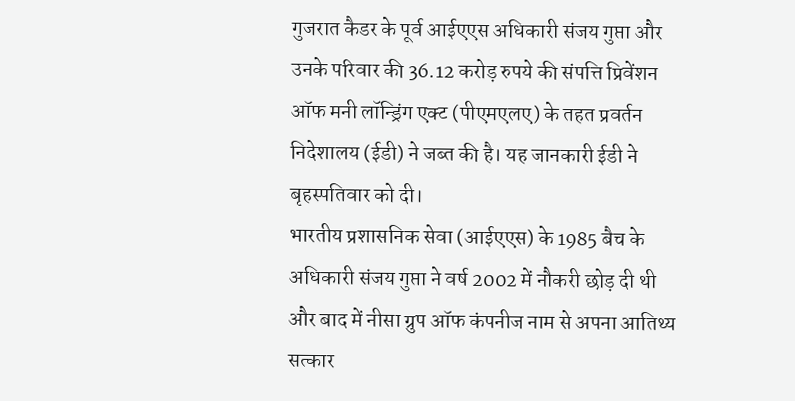गुजरात कैडर के पूर्व आईएएस अधिकारी संजय गुप्ता और उनके परिवार की 36.12 करोड़ रुपये की संपत्ति प्रिवेंशन ऑफ मनी लॉन्ड्रिंग एक्ट (पीएमएलए) के तहत प्रवर्तन निदेशालय (ईडी) ने जब्त की है। यह जानकारी ईडी ने बृहस्पतिवार को दी।
भारतीय प्रशासनिक सेवा (आईएएस) के 1985 बैच के अधिकारी संजय गुप्ता ने वर्ष 2002 में नौकरी छोड़ दी थी और बाद में नीसा ग्रुप ऑफ कंपनीज नाम से अपना आतिथ्य सत्कार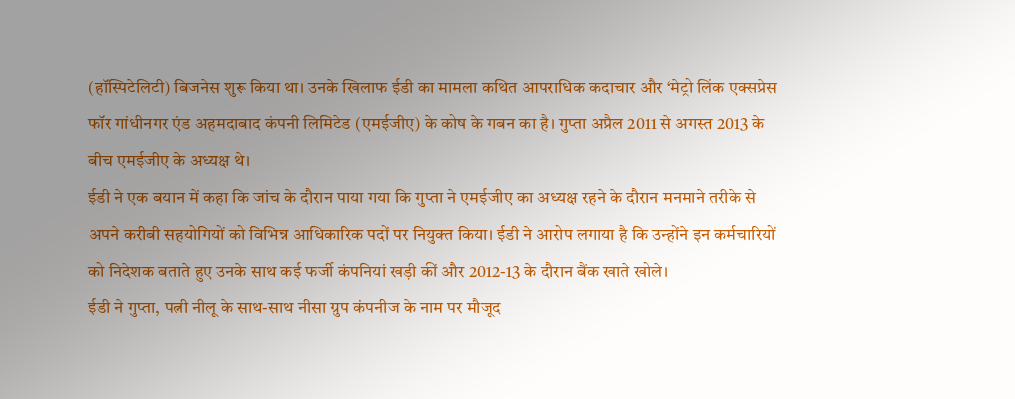(हॉस्पिटेलिटी) बिजनेस शुरू किया था। उनके खिलाफ ईडी का मामला कथित आपराधिक कदाचार और ‘मेट्रो लिंक एक्सप्रेस फॉर गांधीनगर एंड अहमदाबाद कंपनी लिमिटेड (एमईजीए) के कोष के गबन का है। गुप्ता अप्रैल 2011 से अगस्त 2013 के बीच एमईजीए के अध्यक्ष थे।
ईडी ने एक बयान में कहा कि जांच के दौरान पाया गया कि गुप्ता ने एमईजीए का अध्यक्ष रहने के दौरान मनमाने तरीके से अपने करीबी सहयोगियों को विभिन्न आधिकारिक पदों पर नियुक्त किया। ईडी ने आरोप लगाया है कि उन्होंने इन कर्मचारियों को निदेशक बताते हुए उनके साथ कई फर्जी कंपनियां खड़ी कीं और 2012-13 के दौरान बैंक खाते खोले।
ईडी ने गुप्ता, पत्नी नीलू के साथ-साथ नीसा ग्रुप कंपनीज के नाम पर मौजूद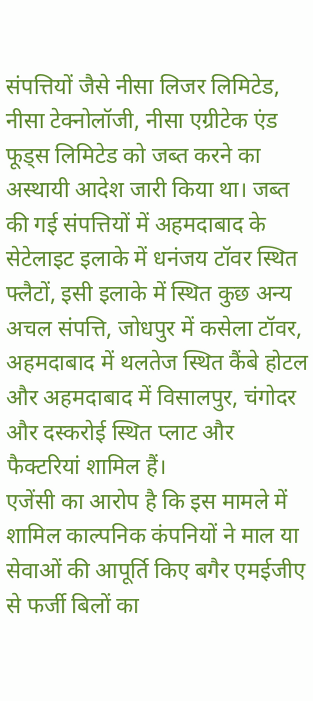संपत्तियों जैसे नीसा लिजर लिमिटेड, नीसा टेक्नोलॉजी, नीसा एग्रीटेक एंड फूड्स लिमिटेड को जब्त करने का अस्थायी आदेश जारी किया था। जब्त की गई संपत्तियों में अहमदाबाद के सेटेलाइट इलाके में धनंजय टॉवर स्थित फ्लैटों, इसी इलाके में स्थित कुछ अन्य अचल संपत्ति, जोधपुर में कसेला टॉवर, अहमदाबाद में थलतेज स्थित कैंबे होटल और अहमदाबाद में विसालपुर, चंगोदर और दस्करोई स्थित प्लाट और फैक्टरियां शामिल हैं।
एजेंसी का आरोप है कि इस मामले में शामिल काल्पनिक कंपनियों ने माल या सेवाओं की आपूर्ति किए बगैर एमईजीए से फर्जी बिलों का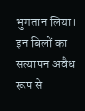भुगतान लिया। इन बिलों का सत्यापन अवैध रूप से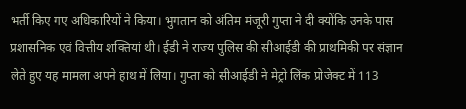भर्ती किए गए अधिकारियों ने किया। भुगतान को अंतिम मंजूरी गुप्ता ने दी क्योंकि उनके पास प्रशासनिक एवं वित्तीय शक्तियां थी। ईडी ने राज्य पुलिस की सीआईडी की प्राथमिकी पर संज्ञान लेते हुए यह मामला अपने हाथ में लिया। गुप्ता को सीआईडी ने मेट्रो लिंक प्रोजेक्ट में 113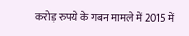करोड़ रुपये के गबन मामले में 2015 में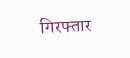गिरफ्तार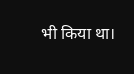भी किया था।